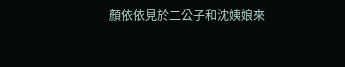顏依依見於二公子和沈姨娘來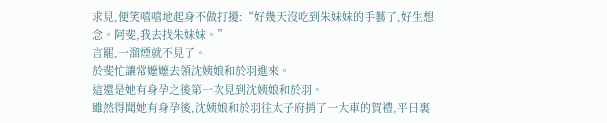求見,便笑嘻嘻地起身不做打擾:“好幾天沒吃到朱妹妹的手藝了,好生想念。阿斐,我去找朱妹妹。”
言罷,一溜煙就不見了。
於斐忙讓常嬤嬤去領沈姨娘和於羽進來。
這還是她有身孕之後第一次見到沈姨娘和於羽。
雖然得聞她有身孕後,沈姨娘和於羽往太子府捎了一大車的賀禮,平日裏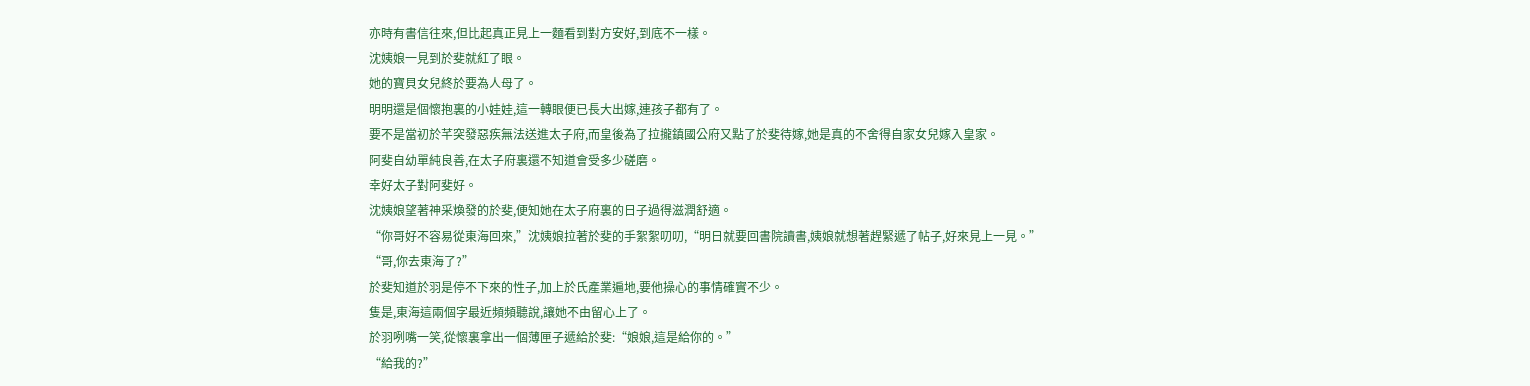亦時有書信往來,但比起真正見上一麵看到對方安好,到底不一樣。
沈姨娘一見到於斐就紅了眼。
她的寶貝女兒終於要為人母了。
明明還是個懷抱裏的小娃娃,這一轉眼便已長大出嫁,連孩子都有了。
要不是當初於芊突發惡疾無法送進太子府,而皇後為了拉攏鎮國公府又點了於斐待嫁,她是真的不舍得自家女兒嫁入皇家。
阿斐自幼單純良善,在太子府裏還不知道會受多少磋磨。
幸好太子對阿斐好。
沈姨娘望著神采煥發的於斐,便知她在太子府裏的日子過得滋潤舒適。
“你哥好不容易從東海回來,”沈姨娘拉著於斐的手絮絮叨叨,“明日就要回書院讀書,姨娘就想著趕緊遞了帖子,好來見上一見。”
“哥,你去東海了?”
於斐知道於羽是停不下來的性子,加上於氏產業遍地,要他操心的事情確實不少。
隻是,東海這兩個字最近頻頻聽說,讓她不由留心上了。
於羽咧嘴一笑,從懷裏拿出一個薄匣子遞給於斐:“娘娘,這是給你的。”
“給我的?”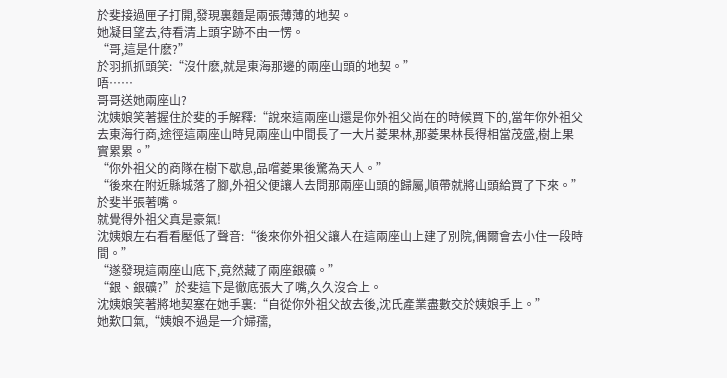於斐接過匣子打開,發現裏麵是兩張薄薄的地契。
她凝目望去,待看清上頭字跡不由一愣。
“哥,這是什麽?”
於羽抓抓頭笑:“沒什麽,就是東海那邊的兩座山頭的地契。”
唔……
哥哥送她兩座山?
沈姨娘笑著握住於斐的手解釋:“說來這兩座山還是你外祖父尚在的時候買下的,當年你外祖父去東海行商,途徑這兩座山時見兩座山中間長了一大片菱果林,那菱果林長得相當茂盛,樹上果實累累。”
“你外祖父的商隊在樹下歇息,品嚐菱果後驚為天人。”
“後來在附近縣城落了腳,外祖父便讓人去問那兩座山頭的歸屬,順帶就將山頭給買了下來。”
於斐半張著嘴。
就覺得外祖父真是豪氣!
沈姨娘左右看看壓低了聲音:“後來你外祖父讓人在這兩座山上建了別院,偶爾會去小住一段時間。”
“遂發現這兩座山底下,竟然藏了兩座銀礦。”
“銀、銀礦?”於斐這下是徹底張大了嘴,久久沒合上。
沈姨娘笑著將地契塞在她手裏:“自從你外祖父故去後,沈氏產業盡數交於姨娘手上。”
她歎口氣,“姨娘不過是一介婦孺,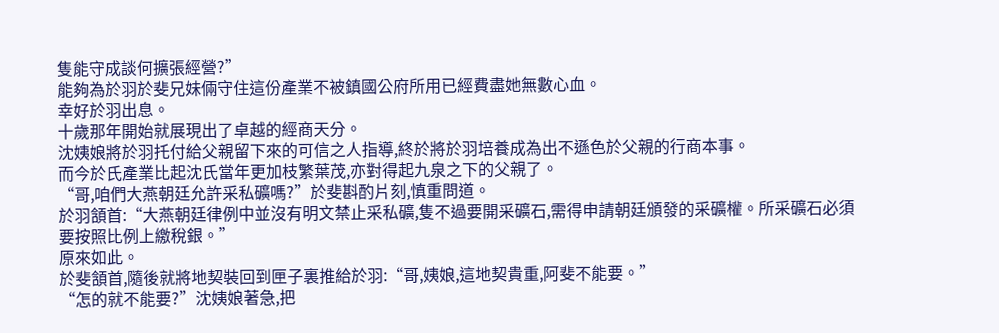隻能守成談何擴張經營?”
能夠為於羽於斐兄妹倆守住這份產業不被鎮國公府所用已經費盡她無數心血。
幸好於羽出息。
十歲那年開始就展現出了卓越的經商天分。
沈姨娘將於羽托付給父親留下來的可信之人指導,終於將於羽培養成為出不遜色於父親的行商本事。
而今於氏產業比起沈氏當年更加枝繁葉茂,亦對得起九泉之下的父親了。
“哥,咱們大燕朝廷允許采私礦嗎?”於斐斟酌片刻,慎重問道。
於羽頷首:“大燕朝廷律例中並沒有明文禁止采私礦,隻不過要開采礦石,需得申請朝廷頒發的采礦權。所采礦石必須要按照比例上繳稅銀。”
原來如此。
於斐頷首,隨後就將地契裝回到匣子裏推給於羽:“哥,姨娘,這地契貴重,阿斐不能要。”
“怎的就不能要?”沈姨娘著急,把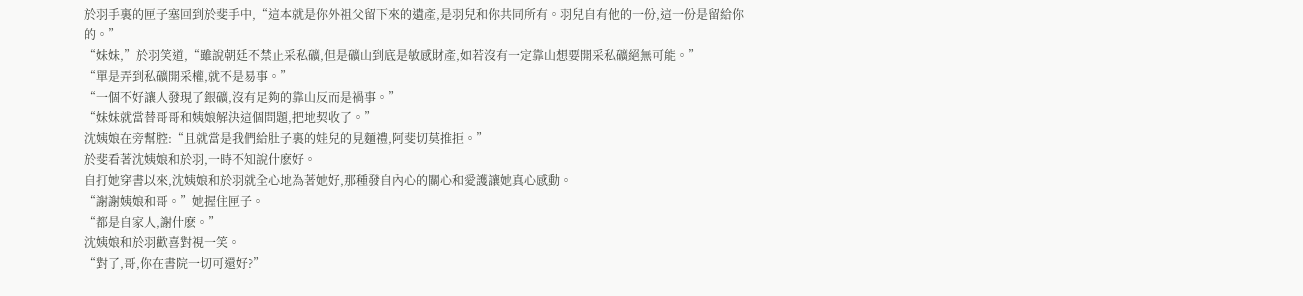於羽手裏的匣子塞回到於斐手中,“這本就是你外祖父留下來的遺產,是羽兒和你共同所有。羽兒自有他的一份,這一份是留給你的。”
“妹妹,”於羽笑道,“雖說朝廷不禁止采私礦,但是礦山到底是敏感財產,如若沒有一定靠山想要開采私礦絕無可能。”
“單是弄到私礦開采權,就不是易事。”
“一個不好讓人發現了銀礦,沒有足夠的靠山反而是禍事。”
“妹妹就當替哥哥和姨娘解決這個問題,把地契收了。”
沈姨娘在旁幫腔:“且就當是我們給肚子裏的娃兒的見麵禮,阿斐切莫推拒。”
於斐看著沈姨娘和於羽,一時不知說什麽好。
自打她穿書以來,沈姨娘和於羽就全心地為著她好,那種發自內心的關心和愛護讓她真心感動。
“謝謝姨娘和哥。”她握住匣子。
“都是自家人,謝什麽。”
沈姨娘和於羽歡喜對視一笑。
“對了,哥,你在書院一切可還好?”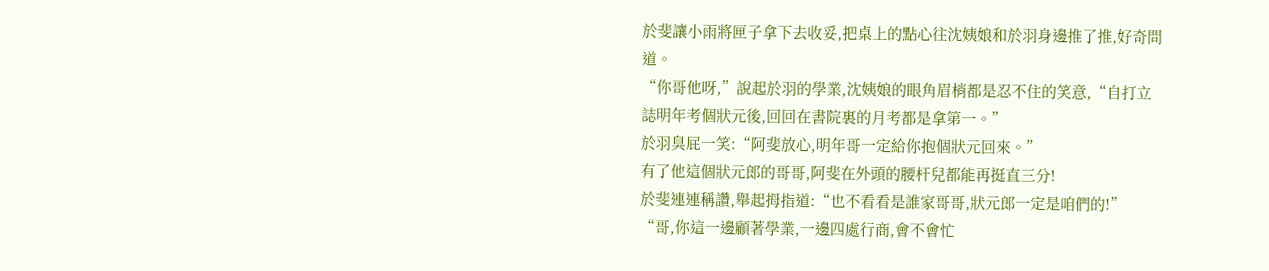於斐讓小雨將匣子拿下去收妥,把桌上的點心往沈姨娘和於羽身邊推了推,好奇問道。
“你哥他呀,”說起於羽的學業,沈姨娘的眼角眉梢都是忍不住的笑意,“自打立誌明年考個狀元後,回回在書院裏的月考都是拿第一。”
於羽臭屁一笑:“阿斐放心,明年哥一定給你抱個狀元回來。”
有了他這個狀元郎的哥哥,阿斐在外頭的腰杆兒都能再挺直三分!
於斐連連稱讚,舉起拇指道:“也不看看是誰家哥哥,狀元郎一定是咱們的!”
“哥,你這一邊顧著學業,一邊四處行商,會不會忙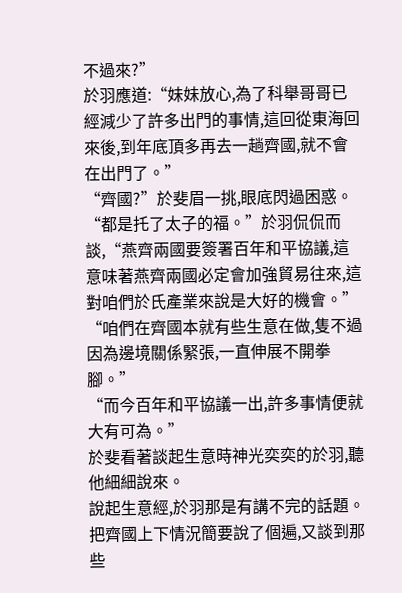不過來?”
於羽應道:“妹妹放心,為了科舉哥哥已經減少了許多出門的事情,這回從東海回來後,到年底頂多再去一趟齊國,就不會在出門了。”
“齊國?”於斐眉一挑,眼底閃過困惑。
“都是托了太子的福。”於羽侃侃而談,“燕齊兩國要簽署百年和平協議,這意味著燕齊兩國必定會加強貿易往來,這對咱們於氏產業來說是大好的機會。”
“咱們在齊國本就有些生意在做,隻不過因為邊境關係緊張,一直伸展不開拳腳。”
“而今百年和平協議一出,許多事情便就大有可為。”
於斐看著談起生意時神光奕奕的於羽,聽他細細說來。
說起生意經,於羽那是有講不完的話題。
把齊國上下情況簡要說了個遍,又談到那些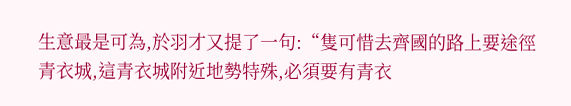生意最是可為,於羽才又提了一句:“隻可惜去齊國的路上要途徑青衣城,這青衣城附近地勢特殊,必須要有青衣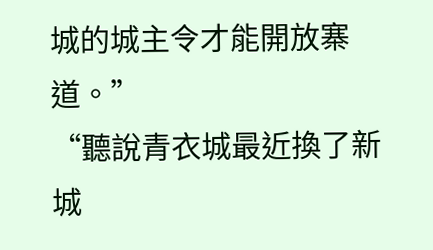城的城主令才能開放寨道。”
“聽說青衣城最近換了新城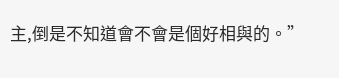主,倒是不知道會不會是個好相與的。”